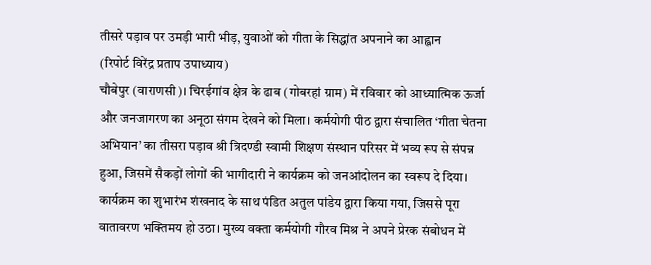तीसरे पड़ाव पर उमड़ी भारी भीड़, युवाओं को गीता के सिद्धांत अपनाने का आह्वान
(रिपोर्ट विरेंद्र प्रताप उपाध्याय)
चौबेपुर (वाराणसी)। चिरईगांव क्षेत्र के ढाब (गोबरहां ग्राम) में रविवार को आध्यात्मिक ऊर्जा और जनजागरण का अनूठा संगम देखने को मिला। कर्मयोगी पीठ द्वारा संचालित ‘गीता चेतना अभियान’ का तीसरा पड़ाव श्री त्रिदण्डी स्वामी शिक्षण संस्थान परिसर में भव्य रूप से संपन्न हुआ, जिसमें सैकड़ों लोगों की भागीदारी ने कार्यक्रम को जनआंदोलन का स्वरूप दे दिया।
कार्यक्रम का शुभारंभ शंखनाद के साथ पंडित अतुल पांडेय द्वारा किया गया, जिससे पूरा वातावरण भक्तिमय हो उठा। मुख्य वक्ता कर्मयोगी गौरव मिश्र ने अपने प्रेरक संबोधन में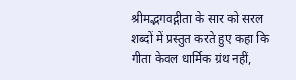श्रीमद्भगवद्गीता के सार को सरल शब्दों में प्रस्तुत करते हुए कहा कि गीता केवल धार्मिक ग्रंथ नहीं,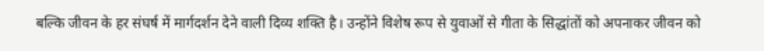बल्कि जीवन के हर संघर्ष में मार्गदर्शन देने वाली दिव्य शक्ति है। उन्होंने विशेष रूप से युवाओं से गीता के सिद्धांतों को अपनाकर जीवन को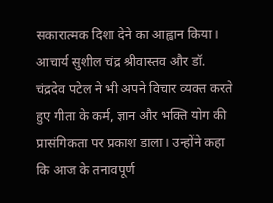सकारात्मक दिशा देने का आह्वान किया।
आचार्य सुशील चंद्र श्रीवास्तव और डॉ. चंद्रदेव पटेल ने भी अपने विचार व्यक्त करते हुए गीता के कर्म, ज्ञान और भक्ति योग की प्रासंगिकता पर प्रकाश डाला। उन्होंने कहा कि आज के तनावपूर्ण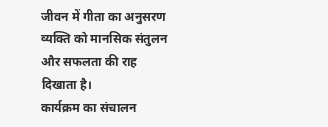जीवन में गीता का अनुसरण व्यक्ति को मानसिक संतुलन और सफलता की राह दिखाता है।
कार्यक्रम का संचालन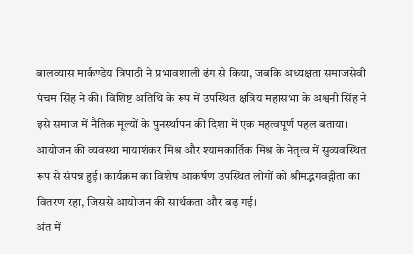बालव्यास मार्कण्डेय त्रिपाठी ने प्रभावशाली ढंग से किया, जबकि अध्यक्षता समाजसेवी पंचम सिंह ने की। विशिष्ट अतिथि के रूप में उपस्थित क्षत्रिय महासभा के अश्वनी सिंह ने इसे समाज में नैतिक मूल्यों के पुनर्स्थापन की दिशा में एक महत्वपूर्ण पहल बताया।
आयोजन की व्यवस्था मायाशंकर मिश्र और श्यामकार्तिक मिश्र के नेतृत्व में सुव्यवस्थित रूप से संपन्न हुई। कार्यक्रम का विशेष आकर्षण उपस्थित लोगों को श्रीमद्भगवद्गीता का वितरण रहा, जिससे आयोजन की सार्थकता और बढ़ गई।
अंत में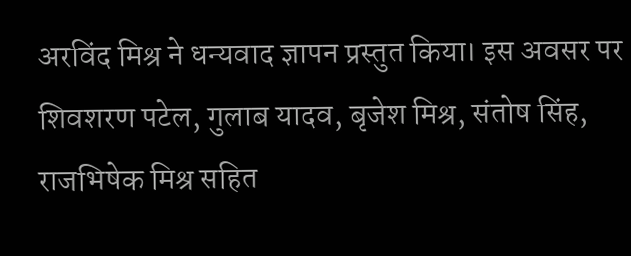अरविंद मिश्र ने धन्यवाद ज्ञापन प्रस्तुत किया। इस अवसर पर शिवशरण पटेल, गुलाब यादव, बृजेश मिश्र, संतोष सिंह, राजभिषेक मिश्र सहित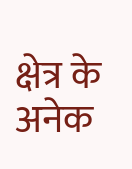क्षेत्र के अनेक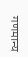गणमान्य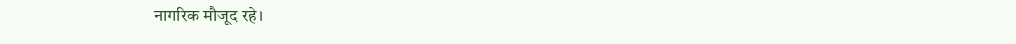नागरिक मौजूद रहे।